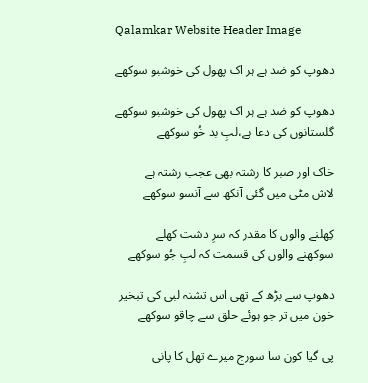Qalamkar Website Header Image

دھوپ کو ضد ہے ہر اک پھول کی خوشبو سوکھے

دھوپ کو ضد ہے ہر اک پھول کی خوشبو سوکھے
گلستانوں کی دعا ہے،لبِ بد خُو سوکھے

خاک اور صبر کا رشتہ بھی عجب رشتہ ہے
لاش مٹی میں گئی آنکھ سے آنسو سوکھے

کِھلنے والوں کا مقدر کہ سرِ دشت کھلے
سوکھنے والوں کی قسمت کہ لبِ جُو سوکھے

دھوپ سے بڑھ کے تھی اس تشنہ لبی کی تبخیر
خون میں تر جو ہوئے حلق سے چاقو سوکھے

پی گیا کون سا سورج میرے تھل کا پانی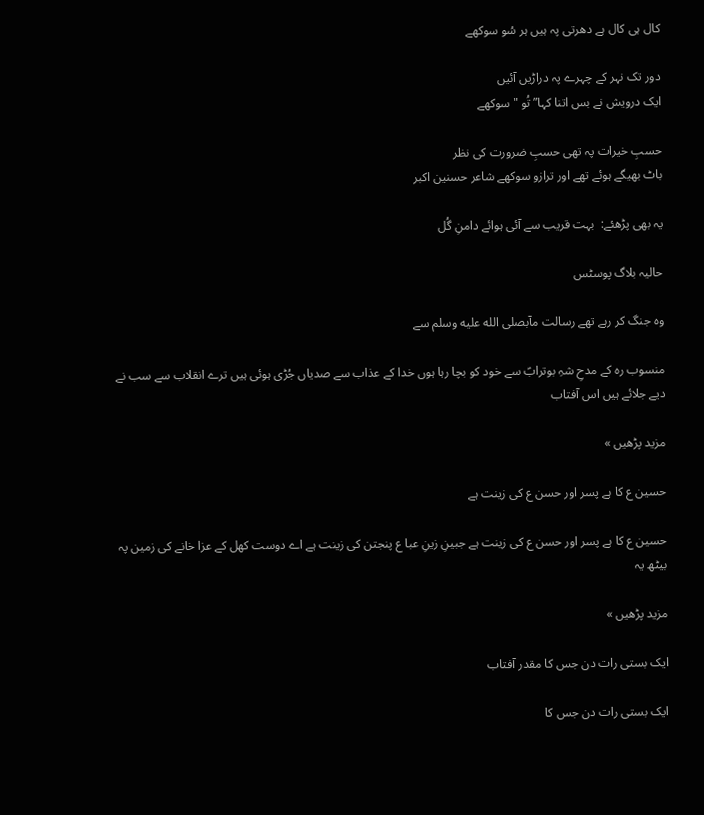کال ہی کال ہے دھرتی پہ ہیں ہر سُو سوکھے

دور تک نہر کے چہرے پہ دراڑیں آئیں
ایک درویش نے بس اتنا کہا” تُو "سوکھے

حسبِ خیرات پہ تھی حسبِ ضرورت کی نظر
باٹ بھیگے ہوئے تھے اور ترازو سوکھے شاعر حسنین اکبر

یہ بھی پڑھئے:  بہت قریب سے آئی ہوائے دامنِ گُل

حالیہ بلاگ پوسٹس

وہ جنگ کر رہے تھے رسالت مآبصلى الله عليه وسلم سے

منسوب رہ کے مدحِ شہِ بوترابؑ سے خود کو بچا رہا ہوں خدا کے عذاب سے صدیاں جُڑی ہوئی ہیں ترے انقلاب سے سب نے دیے جلائے ہیں اس آفتاب

مزید پڑھیں »

حسین ع کا ہے پسر اور حسن ع کی زینت ہے

حسین ع کا ہے پسر اور حسن ع کی زینت ہے جبینِ زینِ عبا ع پنجتن کی زینت ہے اے دوست کھل کے عزا خانے کی زمین پہ بیٹھ یہ

مزید پڑھیں »

ایک بستی رات دن جس کا مقدر آفتاب

ایک بستی رات دن جس کا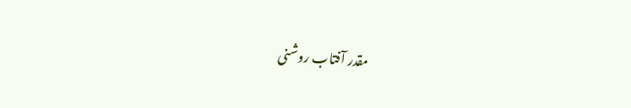مقدر آفتاب روشنی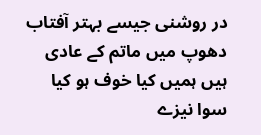در روشنی جیسے بہتر آفتاب دھوپ میں ماتم کے عادی ہیں ہمیں کیا خوف ہو کیا سوا نیزے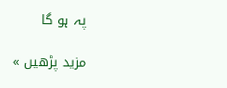پہ ہو گا

مزید پڑھیں »